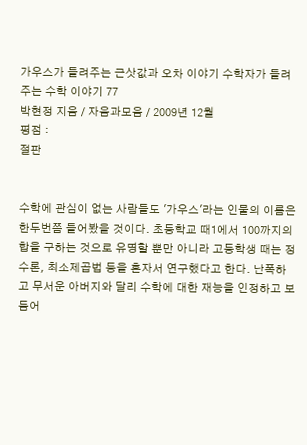가우스가 들려주는 근삿값과 오차 이야기 수학자가 들려주는 수학 이야기 77
박현정 지음 / 자음과모음 / 2009년 12월
평점 :
절판


수학에 관심이 없는 사람들도 '가우스'라는 인물의 이름은 한두번쯤 들어봤을 것이다. 초등학교 때1에서 100까지의 합을 구하는 것으로 유명할 뿐만 아니라 고등학생 때는 정수론, 최소제곱법 등을 혼자서 연구했다고 한다. 난폭하고 무서운 아버지와 달리 수학에 대한 재능을 인정하고 보듬어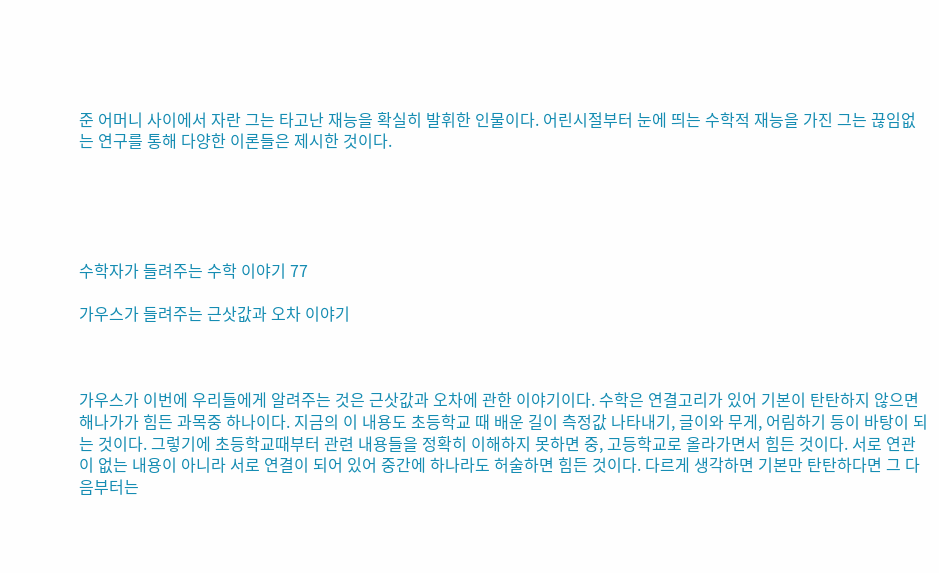준 어머니 사이에서 자란 그는 타고난 재능을 확실히 발휘한 인물이다. 어린시절부터 눈에 띄는 수학적 재능을 가진 그는 끊임없는 연구를 통해 다양한 이론들은 제시한 것이다.





수학자가 들려주는 수학 이야기 77

가우스가 들려주는 근삿값과 오차 이야기



가우스가 이번에 우리들에게 알려주는 것은 근삿값과 오차에 관한 이야기이다. 수학은 연결고리가 있어 기본이 탄탄하지 않으면 해나가가 힘든 과목중 하나이다. 지금의 이 내용도 초등학교 때 배운 길이 측정값 나타내기, 글이와 무게, 어림하기 등이 바탕이 되는 것이다. 그렇기에 초등학교때부터 관련 내용들을 정확히 이해하지 못하면 중, 고등학교로 올라가면서 힘든 것이다. 서로 연관이 없는 내용이 아니라 서로 연결이 되어 있어 중간에 하나라도 허술하면 힘든 것이다. 다르게 생각하면 기본만 탄탄하다면 그 다음부터는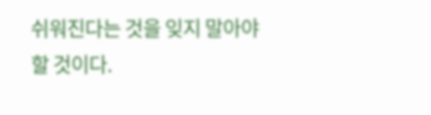쉬워진다는 것을 잊지 말아야 할 것이다.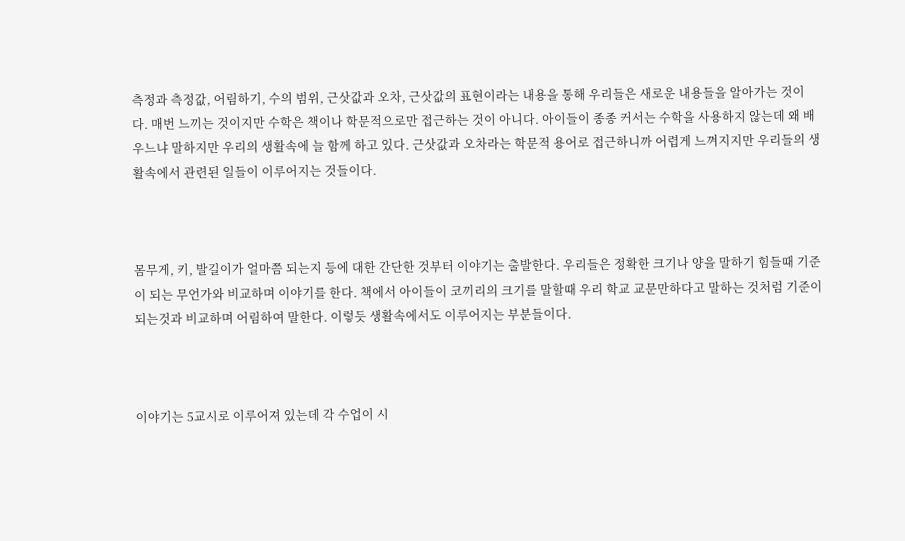측정과 측정값, 어림하기, 수의 범위, 근삿값과 오차, 근삿값의 표현이라는 내용을 통해 우리들은 새로운 내용들을 알아가는 것이다. 매번 느끼는 것이지만 수학은 책이나 학문적으로만 접근하는 것이 아니다. 아이들이 종종 커서는 수학을 사용하지 않는데 왜 배우느냐 말하지만 우리의 생활속에 늘 함께 하고 있다. 근삿값과 오차라는 학문적 용어로 접근하니까 어렵게 느껴지지만 우리들의 생활속에서 관련된 일들이 이루어지는 것들이다.



몸무게, 키, 발길이가 얼마쯤 되는지 등에 대한 간단한 것부터 이야기는 출발한다. 우리들은 정확한 크기나 양을 말하기 힘들때 기준이 되는 무언가와 비교하며 이야기를 한다. 책에서 아이들이 코끼리의 크기를 말할때 우리 학교 교문만하다고 말하는 것처럼 기준이 되는것과 비교하며 어림하여 말한다. 이렇듯 생활속에서도 이루어지는 부분들이다.



이야기는 5교시로 이루어져 있는데 각 수업이 시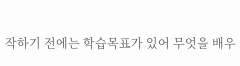작하기 전에는 학습목표가 있어 무엇을 배우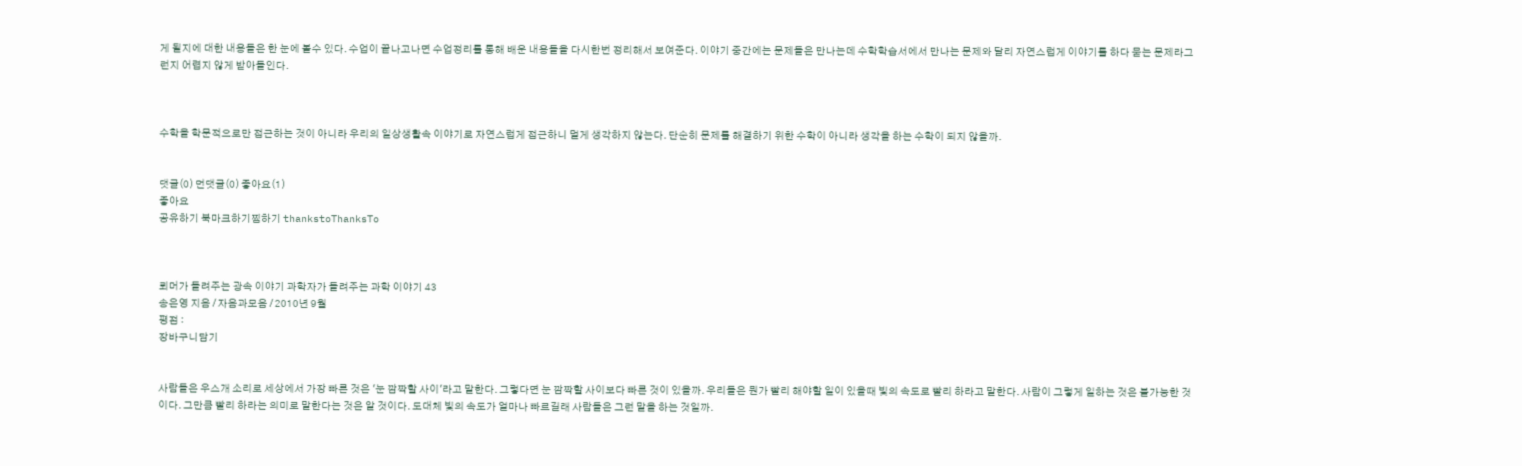게 될지에 대한 내용들은 한 눈에 볼수 있다. 수업이 끝나고나면 수업정리를 통해 배운 내용들을 다시한번 정리해서 보여준다. 이야기 중간에는 문제들은 만나는데 수학학습서에서 만나는 문제와 달리 자연스럽게 이야기를 하다 묻는 문제라그런지 어렵지 않게 받아들인다.



수학을 학문적으로만 접근하는 것이 아니라 우리의 일상생활속 이야기로 자연스럽게 접근하니 멀게 생각하지 않는다. 단순히 문제를 해결하기 위한 수학이 아니라 생각을 하는 수학이 되지 않을까.


댓글(0) 먼댓글(0) 좋아요(1)
좋아요
공유하기 북마크하기찜하기 thankstoThanksTo



뢰머가 들려주는 광속 이야기 과학자가 들려주는 과학 이야기 43
송은영 지음 / 자음과모음 / 2010년 9월
평점 :
장바구니담기


사람들은 우스개 소리로 세상에서 가장 빠른 것은 '눈 깜짝할 사이'라고 말한다. 그렇다면 눈 깜짝할 사이보다 빠른 것이 있을까. 우리들은 뭔가 빨리 해야할 일이 있을때 빛의 속도로 빨리 하라고 말한다. 사람이 그렇게 일하는 것은 불가능한 것이다. 그만큼 빨리 하라는 의미로 말한다는 것은 알 것이다. 도대체 빛의 속도가 얼마나 빠르길래 사람들은 그런 말을 하는 것일까.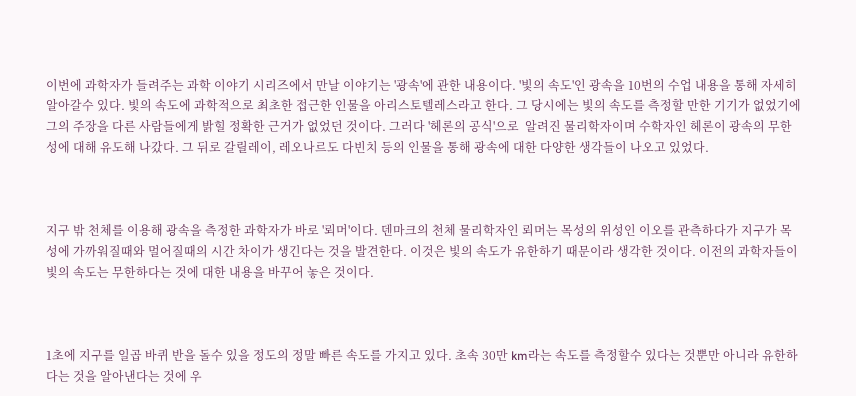이번에 과학자가 들려주는 과학 이야기 시리즈에서 만날 이야기는 '광속'에 관한 내용이다. '빛의 속도'인 광속을 10번의 수업 내용을 통해 자세히 알아갈수 있다. 빛의 속도에 과학적으로 최초한 접근한 인물을 아리스토텔레스라고 한다. 그 당시에는 빛의 속도를 측정할 만한 기기가 없었기에 그의 주장을 다른 사람들에게 밝힐 정확한 근거가 없었던 것이다. 그러다 '헤론의 공식'으로  알려진 물리학자이며 수학자인 헤론이 광속의 무한성에 대해 유도해 나갔다. 그 뒤로 갈릴레이, 레오나르도 다빈치 등의 인물을 통해 광속에 대한 다양한 생각들이 나오고 있었다.



지구 밖 천체를 이용해 광속을 측정한 과학자가 바로 '뢰머'이다. 덴마크의 천체 물리학자인 뢰머는 목성의 위성인 이오를 관측하다가 지구가 목성에 가까워질때와 멀어질때의 시간 차이가 생긴다는 것을 발견한다. 이것은 빛의 속도가 유한하기 때문이라 생각한 것이다. 이전의 과학자들이 빛의 속도는 무한하다는 것에 대한 내용을 바꾸어 놓은 것이다.



1초에 지구를 일곱 바퀴 반을 돌수 있을 정도의 정말 빠른 속도를 가지고 있다. 초속 30만 km라는 속도를 측정할수 있다는 것뿐만 아니라 유한하다는 것을 알아낸다는 것에 우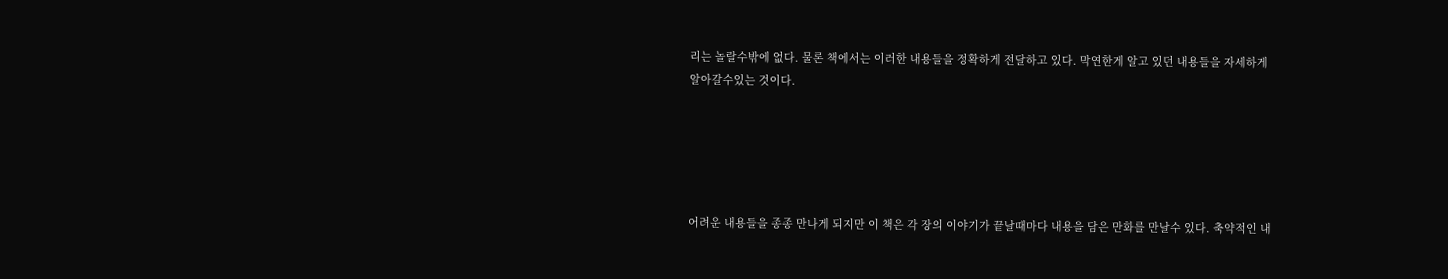리는 놀랄수밖에 없다. 물론 책에서는 이러한 내용들을 정확하게 전달하고 있다. 막연한게 알고 있던 내용들을 자세하게 알아갈수있는 것이다.





어려운 내용들을 종종 만나게 되지만 이 책은 각 장의 이야기가 끝날때마다 내용을 담은 만화를 만날수 있다. 축약적인 내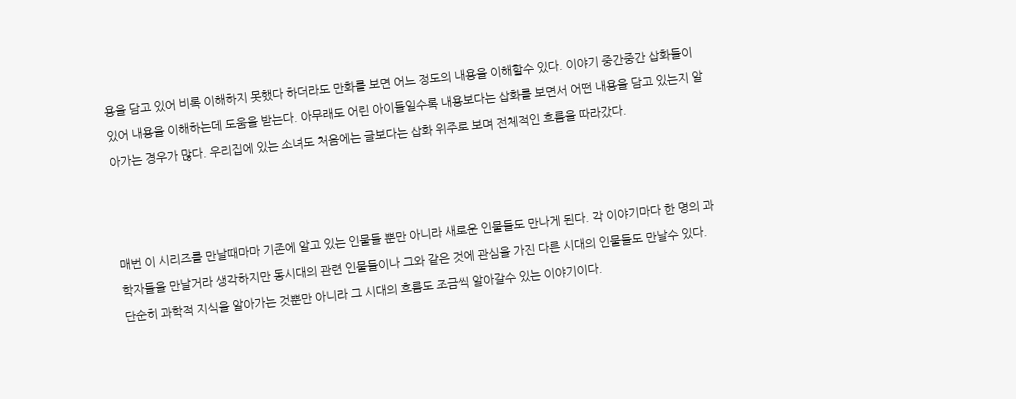용을 담고 있어 비록 이해하지 못했다 하더라도 만화를 보면 어느 정도의 내용을 이해할수 있다. 이야기 중간중간 삽화들이 있어 내용을 이해하는데 도움을 받는다. 아무래도 어린 아이들일수록 내용보다는 삽화를 보면서 어떤 내용을 담고 있는지 알아가는 경우가 많다. 우리집에 있는 소녀도 처음에는 글보다는 삽화 위주로 보며 전체적인 흐름을 따라갔다.



매번 이 시리즈를 만날때마마 기존에 알고 있는 인물들 뿐만 아니라 새로운 인물들도 만나게 된다. 각 이야기마다 한 명의 과학자들을 만날거라 생각하지만 동시대의 관련 인물들이나 그와 같은 것에 관심을 가진 다른 시대의 인물들도 만날수 있다. 단순히 과학적 지식을 알아가는 것뿐만 아니라 그 시대의 흐름도 조금씩 알아갈수 있는 이야기이다.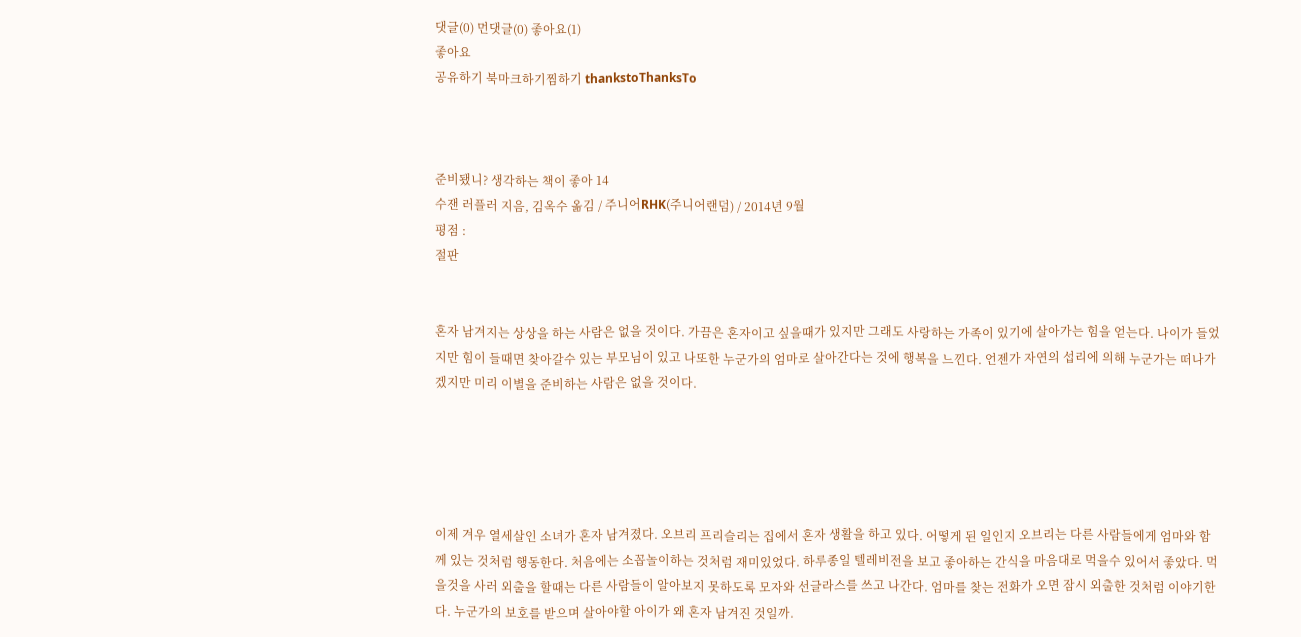댓글(0) 먼댓글(0) 좋아요(1)
좋아요
공유하기 북마크하기찜하기 thankstoThanksTo



준비됐니? 생각하는 책이 좋아 14
수잰 러플러 지음, 김옥수 옮김 / 주니어RHK(주니어랜덤) / 2014년 9월
평점 :
절판


혼자 남겨지는 상상을 하는 사람은 없을 것이다. 가끔은 혼자이고 싶을때가 있지만 그래도 사랑하는 가족이 있기에 살아가는 힘을 얻는다. 나이가 들었지만 힘이 들때면 찾아갈수 있는 부모님이 있고 나또한 누군가의 엄마로 살아간다는 것에 행복을 느낀다. 언젠가 자연의 섭리에 의해 누군가는 떠나가겠지만 미리 이별을 준비하는 사람은 없을 것이다.





이제 겨우 열세살인 소녀가 혼자 남겨졌다. 오브리 프리슬리는 집에서 혼자 생활을 하고 있다. 어떻게 된 일인지 오브리는 다른 사람들에게 엄마와 함께 있는 것처럼 행동한다. 처음에는 소꼽놀이하는 것처럼 재미있었다. 하루종일 텔레비전을 보고 좋아하는 간식을 마음대로 먹을수 있어서 좋았다. 먹을것을 사러 외출을 할때는 다른 사람들이 알아보지 못하도록 모자와 선글라스를 쓰고 나간다. 엄마를 찾는 전화가 오면 잠시 외출한 것처럼 이야기한다. 누군가의 보호를 받으며 살아야할 아이가 왜 혼자 남겨진 것일까.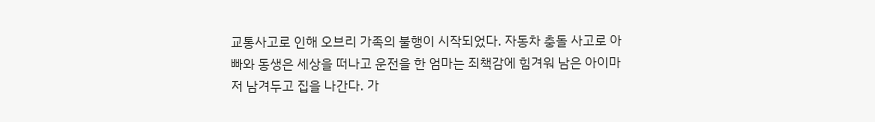교통사고로 인해 오브리 가족의 불행이 시작되었다. 자동차 충돌 사고로 아빠와 동생은 세상을 떠나고 운전을 한 엄마는 죄책감에 힘겨워 남은 아이마저 남겨두고 집을 나간다. 가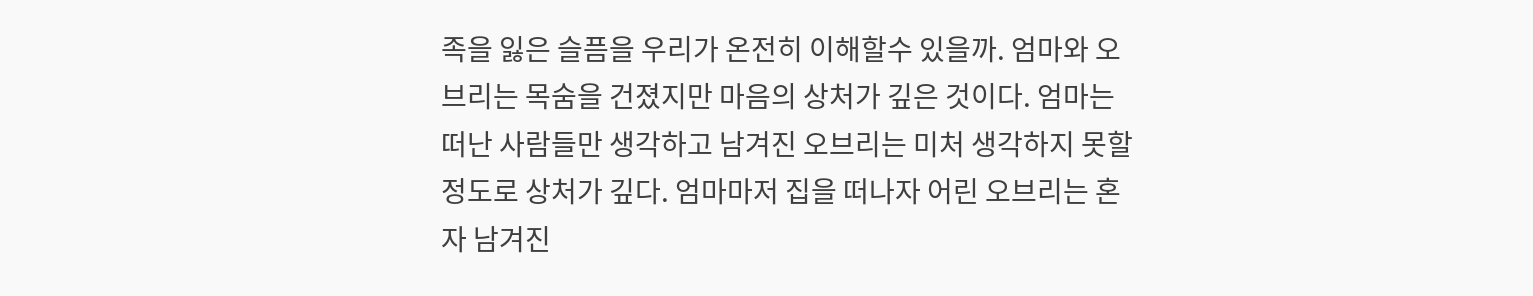족을 잃은 슬픔을 우리가 온전히 이해할수 있을까. 엄마와 오브리는 목숨을 건졌지만 마음의 상처가 깊은 것이다. 엄마는 떠난 사람들만 생각하고 남겨진 오브리는 미처 생각하지 못할 정도로 상처가 깊다. 엄마마저 집을 떠나자 어린 오브리는 혼자 남겨진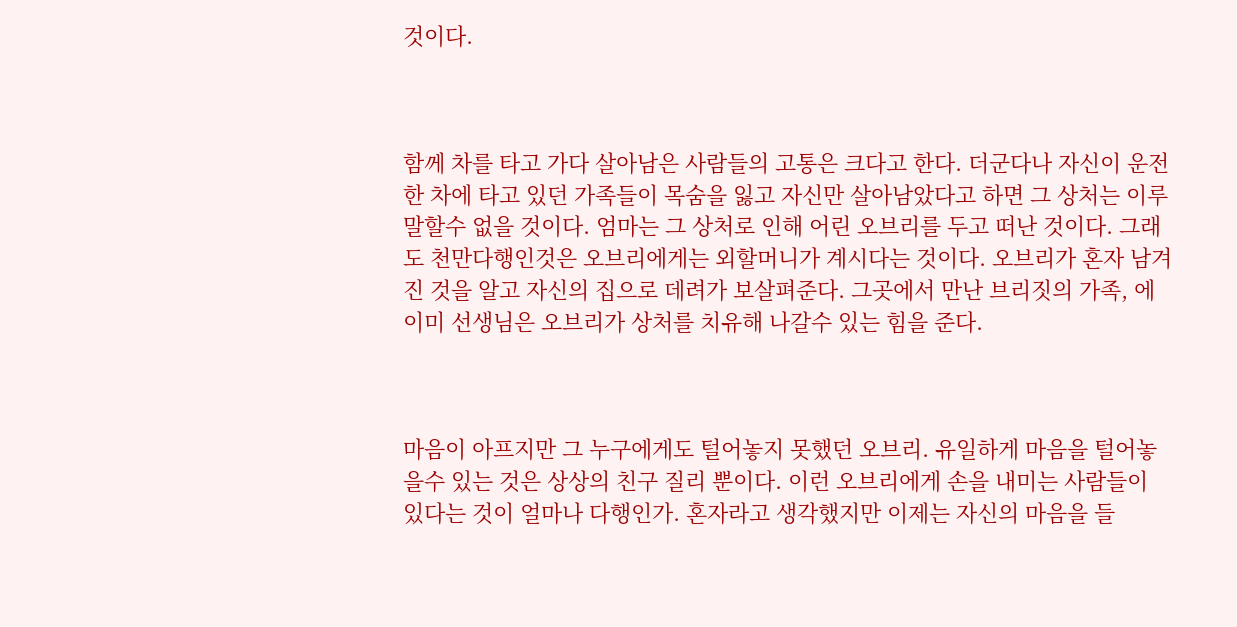것이다.



함께 차를 타고 가다 살아남은 사람들의 고통은 크다고 한다. 더군다나 자신이 운전한 차에 타고 있던 가족들이 목숨을 잃고 자신만 살아남았다고 하면 그 상처는 이루 말할수 없을 것이다. 엄마는 그 상처로 인해 어린 오브리를 두고 떠난 것이다. 그래도 천만다행인것은 오브리에게는 외할머니가 계시다는 것이다. 오브리가 혼자 남겨진 것을 알고 자신의 집으로 데려가 보살펴준다. 그곳에서 만난 브리짓의 가족, 에이미 선생님은 오브리가 상처를 치유해 나갈수 있는 힘을 준다.



마음이 아프지만 그 누구에게도 털어놓지 못했던 오브리. 유일하게 마음을 털어놓을수 있는 것은 상상의 친구 질리 뿐이다. 이런 오브리에게 손을 내미는 사람들이 있다는 것이 얼마나 다행인가. 혼자라고 생각했지만 이제는 자신의 마음을 들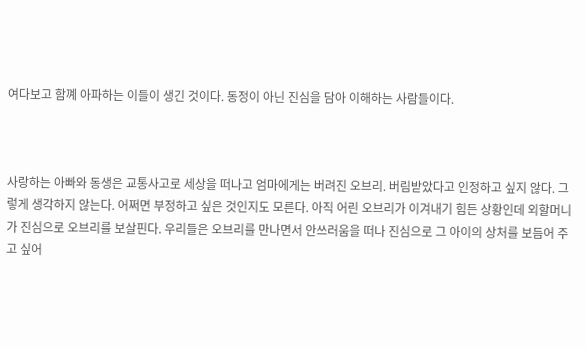여다보고 함꼐 아파하는 이들이 생긴 것이다. 동정이 아닌 진심을 담아 이해하는 사람들이다.



사랑하는 아빠와 동생은 교통사고로 세상을 떠나고 엄마에게는 버려진 오브리. 버림받았다고 인정하고 싶지 않다. 그렇게 생각하지 않는다. 어쩌면 부정하고 싶은 것인지도 모른다. 아직 어린 오브리가 이겨내기 힘든 상황인데 외할머니가 진심으로 오브리를 보살핀다. 우리들은 오브리를 만나면서 안쓰러움을 떠나 진심으로 그 아이의 상처를 보듬어 주고 싶어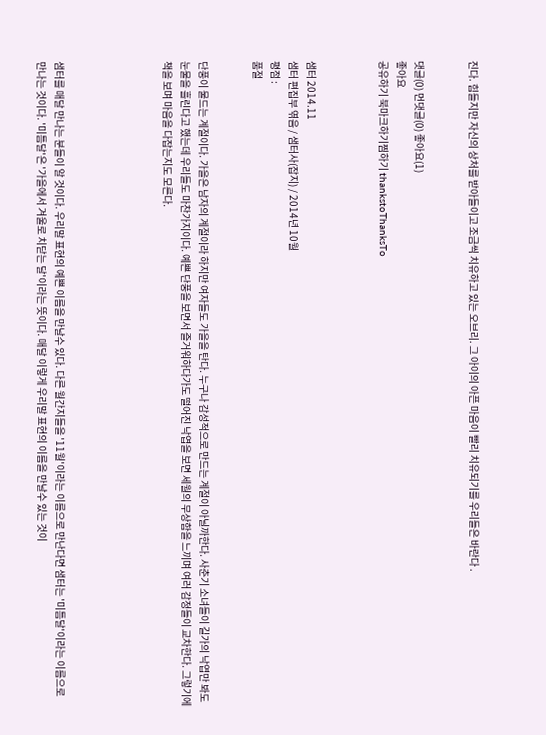진다. 힘들지만 자신의 상처를 받아들이고 조금씩 치유하고 있는 오브리. 그 아이의 아픈 마음이 빨리 치유되기를 우리들은 바란다 .


댓글(0) 먼댓글(0) 좋아요(1)
좋아요
공유하기 북마크하기찜하기 thankstoThanksTo



샘터 2014.11
샘터 편집부 엮음 / 샘터사(잡지) / 2014년 10월
평점 :
품절


단풍이 물드는 계절이다. 가을은 남자의 계절이라 하지만 여자들도 가을을 탄다. 누구나 감성적으로 만드는 계절이 아닐까한다. 사춘기 소녀들이 길가의 낙엽만 봐도 눈물을 흘린다고 했는데 우리들도 마찬가지이다. 예쁜 단풍을 보면서 즐거워하다가도 떨어진 낙엽을 보면 세월의 무상함을 느끼며 여러 감정들이 교차한다. 그렇기에 책을 보며 마음을 다잡는지도 모른다.





샘터를 매달 만나는 분들이 알 것이다. 우리말 표현의 예쁜 이름을 만날수 있다. 다른 월간지들을 '11월'이라는 이름으로 만난다면 샘터는 '미틈달'이라는 이름으로 만나는 것이다. '미틈달'은 '가을에서 겨울로 치닫는 달'이라는 뜻이다. 매달 이렇게 우리말 표현의 이름을 만날수 있는 것이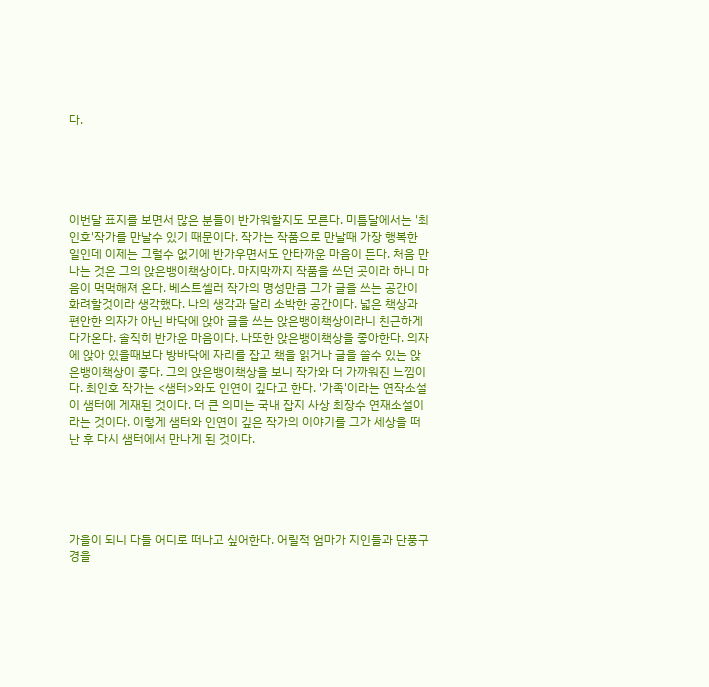다.





이번달 표지를 보면서 많은 분들이 반가워할지도 모른다. 미틈달에서는 '최인호'작가를 만날수 있기 때문이다. 작가는 작품으로 만날때 가장 행복한 일인데 이제는 그럴수 없기에 반가우면서도 안타까운 마음이 든다. 처음 만나는 것은 그의 앉은뱅이책상이다. 마지막까지 작품을 쓰던 곳이라 하니 마음이 먹먹해져 온다. 베스트셀러 작가의 명성만큼 그가 글을 쓰는 공간이 화려할것이라 생각했다. 나의 생각과 달리 소박한 공간이다. 넓은 책상과 편안한 의자가 아닌 바닥에 앉아 글을 쓰는 앉은뱅이책상이라니 친근하게 다가온다. 솔직히 반가운 마음이다. 나또한 앉은뱅이책상을 좋아한다. 의자에 앉아 있을때보다 방바닥에 자리를 잡고 책을 읽거나 글을 쓸수 있는 앉은뱅이책상이 좋다. 그의 앉은뱅이책상을 보니 작가와 더 가까워진 느낌이다. 최인호 작가는 <샘터>와도 인연이 깊다고 한다. '가족'이라는 연작소설이 샘터에 게재된 것이다. 더 큰 의미는 국내 잡지 사상 최장수 연재소설이라는 것이다. 이렇게 샘터와 인연이 깊은 작가의 이야기를 그가 세상을 떠난 후 다시 샘터에서 만나게 된 것이다.





가을이 되니 다들 어디로 떠나고 싶어한다. 어릴적 엄마가 지인들과 단풍구경을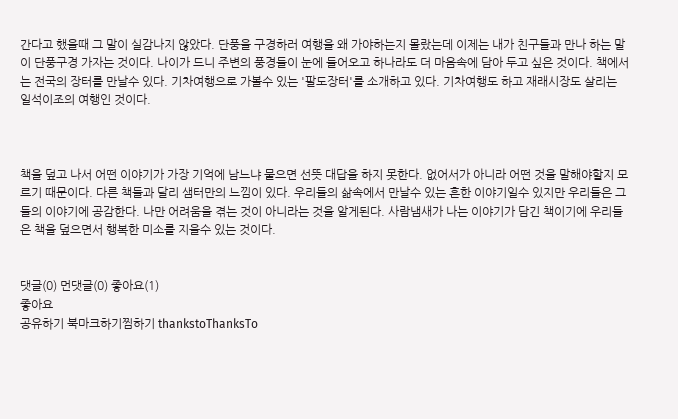간다고 했을때 그 말이 실감나지 않았다. 단풍을 구경하러 여행을 왜 가야하는지 몰랐는데 이제는 내가 친구들과 만나 하는 말이 단풍구경 가자는 것이다. 나이가 드니 주변의 풍경들이 눈에 들어오고 하나라도 더 마음속에 담아 두고 싶은 것이다. 책에서는 전국의 장터를 만날수 있다. 기차여행으로 가볼수 있는 '팔도장터'를 소개하고 있다. 기차여행도 하고 재래시장도 살리는 일석이조의 여행인 것이다.



책을 덮고 나서 어떤 이야기가 가장 기억에 남느냐 물으면 선뜻 대답을 하지 못한다. 없어서가 아니라 어떤 것을 말해야할지 모르기 때문이다. 다른 책들과 달리 샘터만의 느낌이 있다. 우리들의 삶속에서 만날수 있는 흔한 이야기일수 있지만 우리들은 그들의 이야기에 공감한다. 나만 어려움을 겪는 것이 아니라는 것을 알게된다. 사람냄새가 나는 이야기가 담긴 책이기에 우리들은 책을 덮으면서 행복한 미소를 지을수 있는 것이다.


댓글(0) 먼댓글(0) 좋아요(1)
좋아요
공유하기 북마크하기찜하기 thankstoThanksTo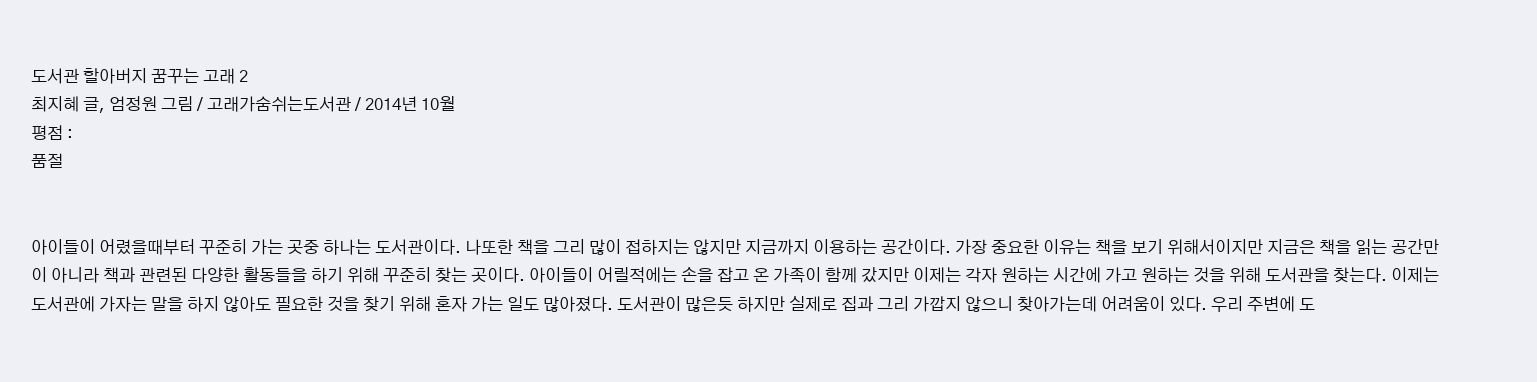도서관 할아버지 꿈꾸는 고래 2
최지혜 글, 엄정원 그림 / 고래가숨쉬는도서관 / 2014년 10월
평점 :
품절


아이들이 어렸을때부터 꾸준히 가는 곳중 하나는 도서관이다. 나또한 책을 그리 많이 접하지는 않지만 지금까지 이용하는 공간이다. 가장 중요한 이유는 책을 보기 위해서이지만 지금은 책을 읽는 공간만이 아니라 책과 관련된 다양한 활동들을 하기 위해 꾸준히 찾는 곳이다. 아이들이 어릴적에는 손을 잡고 온 가족이 함께 갔지만 이제는 각자 원하는 시간에 가고 원하는 것을 위해 도서관을 찾는다. 이제는 도서관에 가자는 말을 하지 않아도 필요한 것을 찾기 위해 혼자 가는 일도 많아졌다. 도서관이 많은듯 하지만 실제로 집과 그리 가깝지 않으니 찾아가는데 어려움이 있다. 우리 주변에 도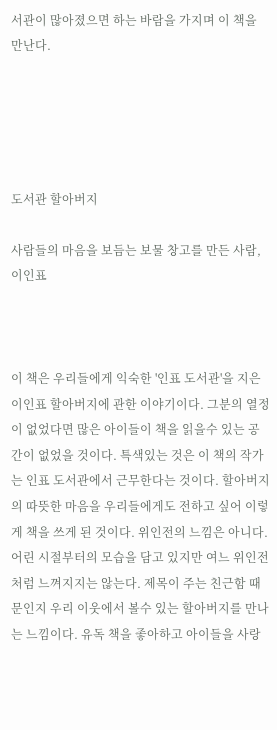서관이 많아졌으면 하는 바람을 가지며 이 책을 만난다.





도서관 할아버지

사람들의 마음을 보듬는 보물 창고를 만든 사람, 이인표



이 책은 우리들에게 익숙한 '인표 도서관'을 지은 이인표 할아버지에 관한 이야기이다. 그분의 열정이 없었다면 많은 아이들이 책을 읽을수 있는 공간이 없었을 것이다. 특색있는 것은 이 책의 작가는 인표 도서관에서 근무한다는 것이다. 할아버지의 따뜻한 마음을 우리들에게도 전하고 싶어 이렇게 책을 쓰게 된 것이다. 위인전의 느낌은 아니다. 어린 시절부터의 모습을 담고 있지만 여느 위인전처럼 느껴지지는 않는다. 제목이 주는 친근함 때문인지 우리 이웃에서 볼수 있는 할아버지를 만나는 느낌이다. 유독 책을 좋아하고 아이들을 사랑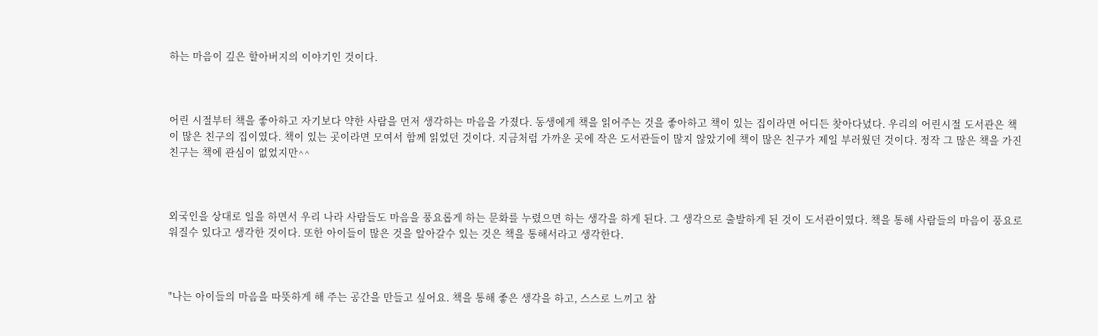하는 마음이 깊은 할아버지의 이야기인 것이다.



어린 시절부터 책을 좋아하고 자기보다 약한 사람을 먼저 생각하는 마음을 가졌다. 동생에게 책을 읽어주는 것을 좋아하고 책이 있는 집이라면 어디든 찾아다녔다. 우리의 어린시절 도서관은 책이 많은 친구의 집이였다. 책이 있는 곳이라면 모여서 함께 읽었던 것이다. 지금처럼 가까운 곳에 작은 도서관들이 많지 않았기에 책이 많은 친구가 제일 부러웠던 것이다. 정작 그 많은 책을 가진 친구는 책에 관심이 없었지만^^



외국인을 상대로 일을 하면서 우리 나라 사람들도 마음을 풍요롭게 하는 문화를 누렸으면 하는 생각을 하게 된다. 그 생각으로 출발하게 된 것이 도서관이였다. 책을 통해 사람들의 마음이 풍요로워질수 있다고 생각한 것이다. 또한 아이들이 많은 것을 알아갈수 있는 것은 책을 통해서라고 생각한다.



"나는 아이들의 마음을 따뜻하게 해 주는 공간을 만들고 싶어요. 책을 통해 좋은 생각을 하고, 스스로 느끼고 참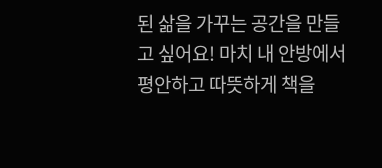된 삶을 가꾸는 공간을 만들고 싶어요! 마치 내 안방에서 평안하고 따뜻하게 책을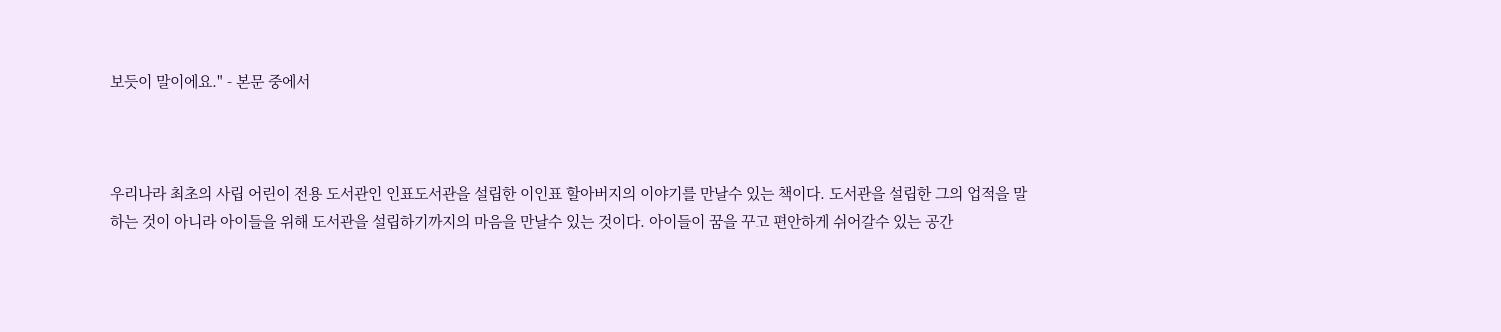보듯이 말이에요." - 본문 중에서



우리나라 최초의 사립 어린이 전용 도서관인 인표도서관을 설립한 이인표 할아버지의 이야기를 만날수 있는 책이다. 도서관을 설립한 그의 업적을 말하는 것이 아니라 아이들을 위해 도서관을 설립하기까지의 마음을 만날수 있는 것이다. 아이들이 꿈을 꾸고 편안하게 쉬어갈수 있는 공간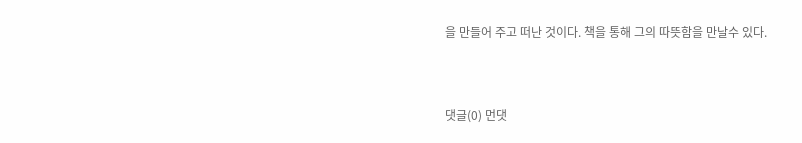을 만들어 주고 떠난 것이다. 책을 통해 그의 따뜻함을 만날수 있다.


댓글(0) 먼댓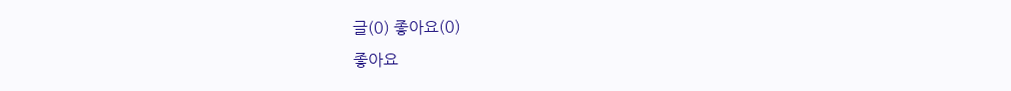글(0) 좋아요(0)
좋아요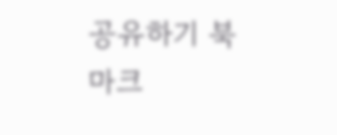공유하기 북마크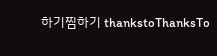하기찜하기 thankstoThanksTo